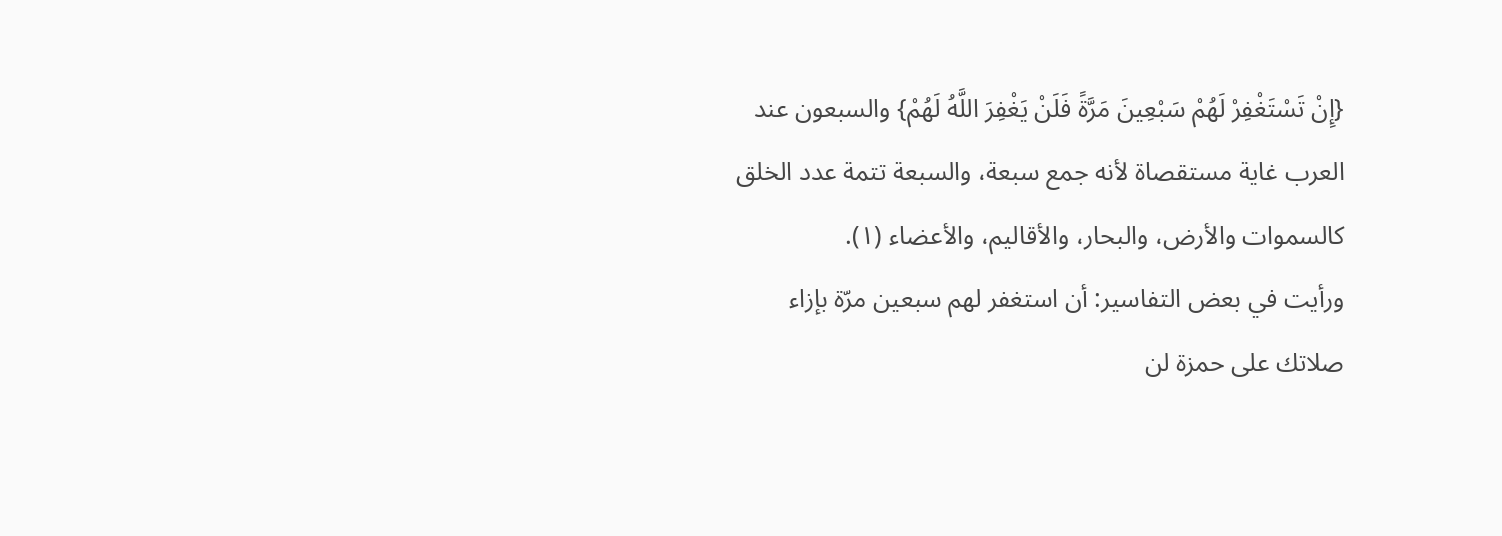{إِنْ تَسْتَغْفِرْ لَهُمْ سَبْعِينَ مَرَّةً فَلَنْ يَغْفِرَ اللَّهُ لَهُمْ} والسبعون عند العرب غاية مستقصاة لأنه جمع سبعة، والسبعة تتمة عدد الخلق كالسموات والأرض، والبحار، والأقاليم، والأعضاء (١).
ورأيت في بعض التفاسير: أن استغفر لهم سبعين مرّة بإزاء صلاتك على حمزة لن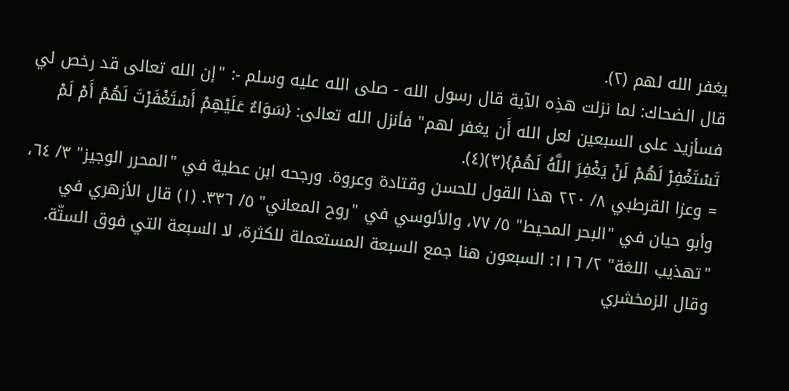يغفر الله لهم (٢).
قال الضحاك: لما نزلت هذِه الآية قال رسول الله - صلى الله عليه وسلم -: "إن الله تعالى قد رخص لي فسأزيد على السبعين لعل الله أَن يغفر لهم" فأنزل الله تعالى: {سَوَاءٌ عَلَيْهِمْ أَسْتَغْفَرْتَ لَهُمْ أَمْ لَمْ تَسْتَغْفِرْ لَهُمْ لَنْ يَغْفِرَ اللَّهُ لَهُمْ}(٣)(٤).
= وعزا القرطبي ٨/ ٢٢٠ هذا القول للحسن وقتادة وعروة. ورجحه ابن عطية في "المحرر الوجيز" ٣/ ٦٤، وأبو حيان في "البحر المحيط" ٥/ ٧٧، والألوسي في "روح المعاني" ٥/ ٣٣٦. (١) قال الأزهري في "تهذيب اللغة" ٢/ ١١٦: السبعون هنا جمع السبعة المستعملة للكثرة، لا السبعة التي فوق الستّة. وقال الزمخشري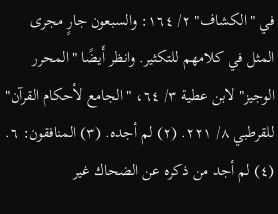في "الكشاف" ٢/ ١٦٤: والسبعون جارٍ مجرى المثل في كلامهم للتكثير. وانظر أَيضًا "المحرر الوجيز" لابن عطية ٣/ ٦٤، "الجامع لأحكام القرآن" للقرطبي ٨/ ٢٢١. (٢) لم أجده. (٣) المنافقون: ٦. (٤) لم أجد من ذكره عن الضحاك غير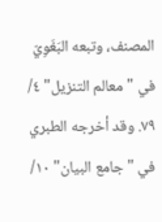المصنف، وتبعه البَغَوِيّ في "معالم التنزيل" ٤/ ٧٩. وقد أخرجه الطبري في "جامع البيان" ١٠/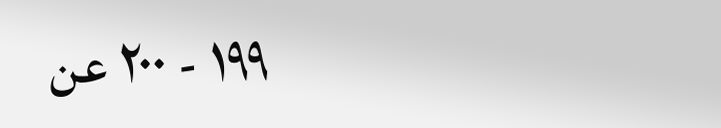١٩٩ - ٢٠٠ عن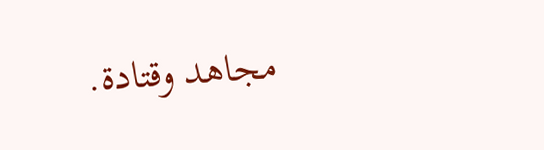مجاهد وقتادة.